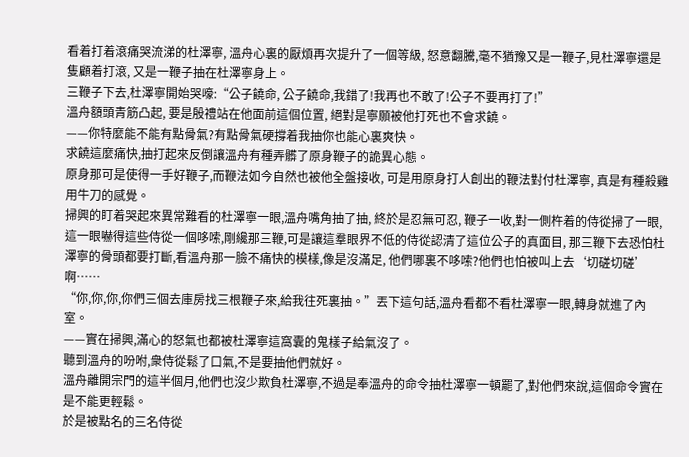看着打着滾痛哭流涕的杜澤寧, 溫舟心裏的厭煩再次提升了一個等級, 怒意翻騰,毫不猶豫又是一鞭子,見杜澤寧還是隻顧着打滾, 又是一鞭子抽在杜澤寧身上。
三鞭子下去,杜澤寧開始哭嚎:“公子饒命, 公子饒命,我錯了!我再也不敢了!公子不要再打了!”
溫舟額頭青筋凸起, 要是殷禮站在他面前這個位置, 絕對是寧願被他打死也不會求饒。
——你特麼能不能有點骨氣?有點骨氣硬撐着我抽你也能心裏爽快。
求饒這麼痛快,抽打起來反倒讓溫舟有種弄髒了原身鞭子的詭異心態。
原身那可是使得一手好鞭子,而鞭法如今自然也被他全盤接收, 可是用原身打人創出的鞭法對付杜澤寧, 真是有種殺雞用牛刀的感覺。
掃興的盯着哭起來異常難看的杜澤寧一眼,溫舟嘴角抽了抽, 終於是忍無可忍, 鞭子一收,對一側杵着的侍從掃了一眼,這一眼嚇得這些侍從一個哆嗦,剛纔那三鞭,可是讓這羣眼界不低的侍從認清了這位公子的真面目, 那三鞭下去恐怕杜澤寧的骨頭都要打斷,看溫舟那一臉不痛快的模樣,像是沒滿足, 他們哪裏不哆嗦?他們也怕被叫上去‘切磋切磋’啊……
“你,你,你,你們三個去庫房找三根鞭子來,給我往死裏抽。”丟下這句話,溫舟看都不看杜澤寧一眼,轉身就進了內室。
——實在掃興,滿心的怒氣也都被杜澤寧這窩囊的鬼樣子給氣沒了。
聽到溫舟的吩咐,衆侍從鬆了口氣,不是要抽他們就好。
溫舟離開宗門的這半個月,他們也沒少欺負杜澤寧,不過是奉溫舟的命令抽杜澤寧一頓罷了,對他們來說,這個命令實在是不能更輕鬆。
於是被點名的三名侍從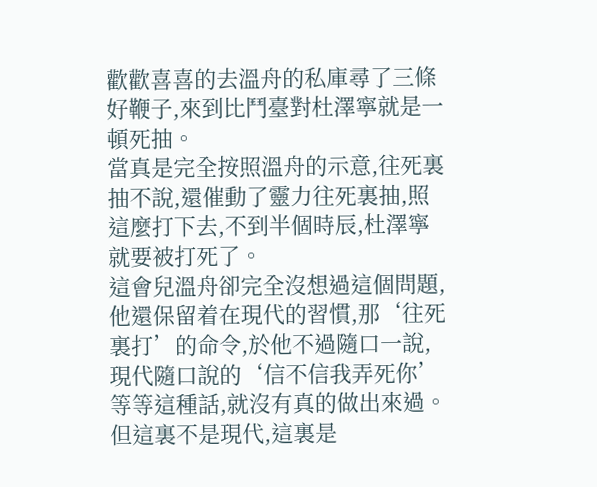歡歡喜喜的去溫舟的私庫尋了三條好鞭子,來到比鬥臺對杜澤寧就是一頓死抽。
當真是完全按照溫舟的示意,往死裏抽不說,還催動了靈力往死裏抽,照這麼打下去,不到半個時辰,杜澤寧就要被打死了。
這會兒溫舟卻完全沒想過這個問題,他還保留着在現代的習慣,那‘往死裏打’的命令,於他不過隨口一說,現代隨口說的‘信不信我弄死你’等等這種話,就沒有真的做出來過。
但這裏不是現代,這裏是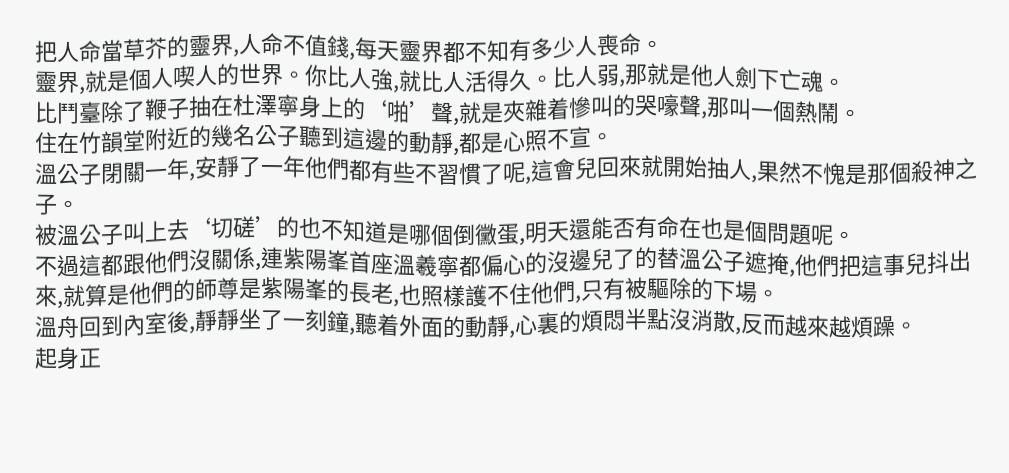把人命當草芥的靈界,人命不值錢,每天靈界都不知有多少人喪命。
靈界,就是個人喫人的世界。你比人強,就比人活得久。比人弱,那就是他人劍下亡魂。
比鬥臺除了鞭子抽在杜澤寧身上的‘啪’聲,就是夾雜着慘叫的哭嚎聲,那叫一個熱鬧。
住在竹韻堂附近的幾名公子聽到這邊的動靜,都是心照不宣。
溫公子閉關一年,安靜了一年他們都有些不習慣了呢,這會兒回來就開始抽人,果然不愧是那個殺神之子。
被溫公子叫上去‘切磋’的也不知道是哪個倒黴蛋,明天還能否有命在也是個問題呢。
不過這都跟他們沒關係,連紫陽峯首座溫羲寧都偏心的沒邊兒了的替溫公子遮掩,他們把這事兒抖出來,就算是他們的師尊是紫陽峯的長老,也照樣護不住他們,只有被驅除的下場。
溫舟回到內室後,靜靜坐了一刻鐘,聽着外面的動靜,心裏的煩悶半點沒消散,反而越來越煩躁。
起身正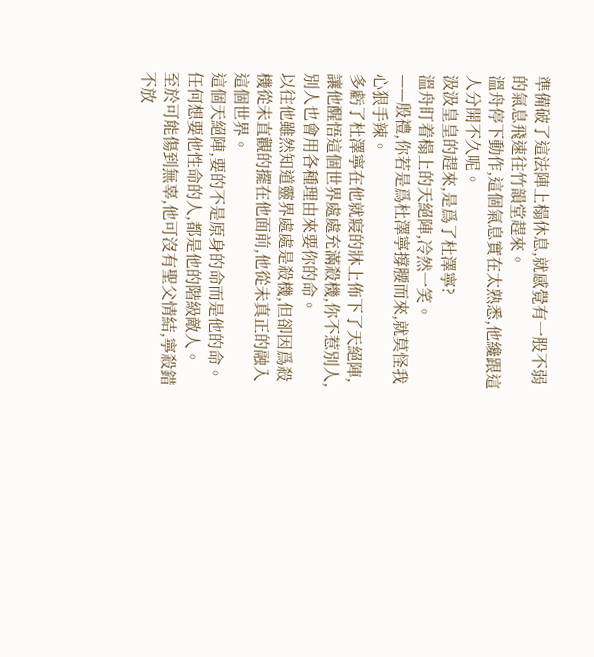準備破了這法陣上榻休息,就感覺有一股不弱的氣息飛速往竹韻堂趕來。
溫舟停下動作,這個氣息實在太熟悉,他纔跟這人分開不久呢。
汲汲皇皇的趕來,是爲了杜澤寧?
溫舟盯着榻上的天絕陣,冷然一笑。
——殷禮,你若是爲杜澤寧撐腰而來,就莫怪我心狠手辣。
多虧了杜澤寧在他就寢的牀上佈下了天絕陣,讓他醒悟這個世界處處充滿殺機,你不惹別人,別人也會用各種理由來要你的命。
以往他雖然知道靈界處處是殺機,但卻因爲殺機從未直觀的擺在他面前,他從未真正的融入這個世界。
這個天絕陣,要的不是原身的命而是他的命。
任何想要他性命的人,都是他的階級敵人。
至於可能傷到無辜,他可沒有聖父情結,寧殺錯不放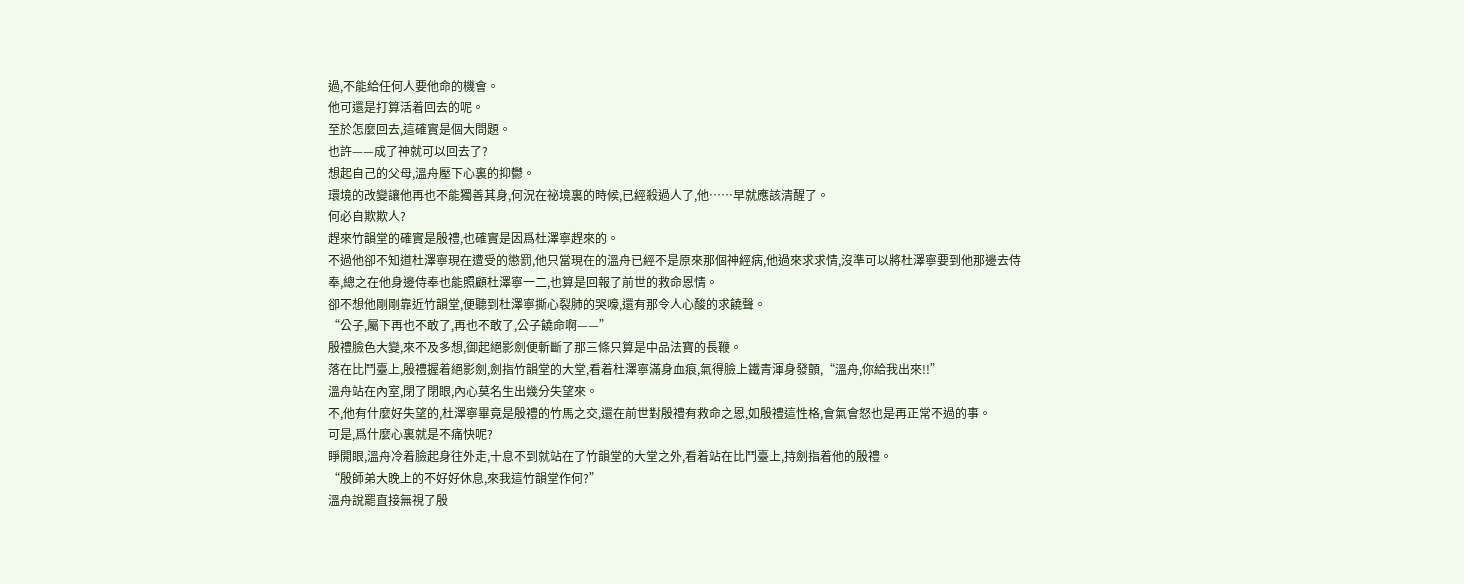過,不能給任何人要他命的機會。
他可還是打算活着回去的呢。
至於怎麼回去,這確實是個大問題。
也許——成了神就可以回去了?
想起自己的父母,溫舟壓下心裏的抑鬱。
環境的改變讓他再也不能獨善其身,何況在祕境裏的時候,已經殺過人了,他……早就應該清醒了。
何必自欺欺人?
趕來竹韻堂的確實是殷禮,也確實是因爲杜澤寧趕來的。
不過他卻不知道杜澤寧現在遭受的懲罰,他只當現在的溫舟已經不是原來那個神經病,他過來求求情,沒準可以將杜澤寧要到他那邊去侍奉,總之在他身邊侍奉也能照顧杜澤寧一二,也算是回報了前世的救命恩情。
卻不想他剛剛靠近竹韻堂,便聽到杜澤寧撕心裂肺的哭嚎,還有那令人心酸的求饒聲。
“公子,屬下再也不敢了,再也不敢了,公子饒命啊——”
殷禮臉色大變,來不及多想,御起絕影劍便斬斷了那三條只算是中品法寶的長鞭。
落在比鬥臺上,殷禮握着絕影劍,劍指竹韻堂的大堂,看着杜澤寧滿身血痕,氣得臉上鐵青渾身發顫,“溫舟,你給我出來!!”
溫舟站在內室,閉了閉眼,內心莫名生出幾分失望來。
不,他有什麼好失望的,杜澤寧畢竟是殷禮的竹馬之交,還在前世對殷禮有救命之恩,如殷禮這性格,會氣會怒也是再正常不過的事。
可是,爲什麼心裏就是不痛快呢?
睜開眼,溫舟冷着臉起身往外走,十息不到就站在了竹韻堂的大堂之外,看着站在比鬥臺上,持劍指着他的殷禮。
“殷師弟大晚上的不好好休息,來我這竹韻堂作何?”
溫舟說罷直接無視了殷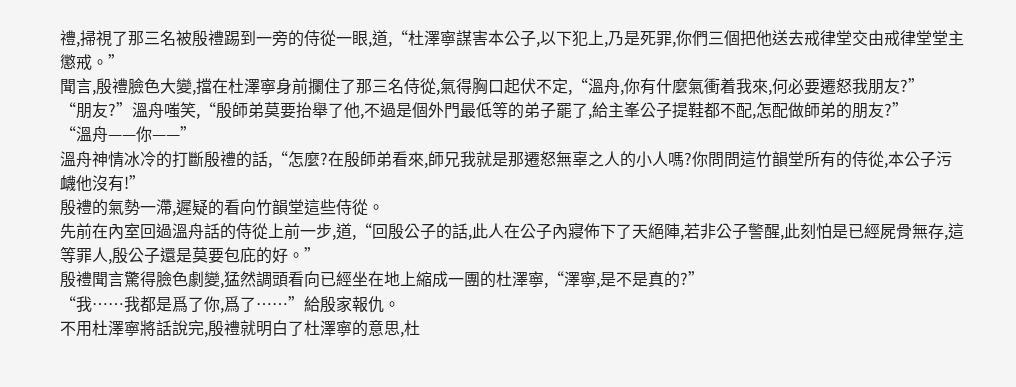禮,掃視了那三名被殷禮踢到一旁的侍從一眼,道,“杜澤寧謀害本公子,以下犯上,乃是死罪,你們三個把他送去戒律堂交由戒律堂堂主懲戒。”
聞言,殷禮臉色大變,擋在杜澤寧身前攔住了那三名侍從,氣得胸口起伏不定,“溫舟,你有什麼氣衝着我來,何必要遷怒我朋友?”
“朋友?”溫舟嗤笑,“殷師弟莫要抬舉了他,不過是個外門最低等的弟子罷了,給主峯公子提鞋都不配,怎配做師弟的朋友?”
“溫舟——你——”
溫舟神情冰冷的打斷殷禮的話,“怎麼?在殷師弟看來,師兄我就是那遷怒無辜之人的小人嗎?你問問這竹韻堂所有的侍從,本公子污衊他沒有!”
殷禮的氣勢一滯,遲疑的看向竹韻堂這些侍從。
先前在內室回過溫舟話的侍從上前一步,道,“回殷公子的話,此人在公子內寢佈下了天絕陣,若非公子警醒,此刻怕是已經屍骨無存,這等罪人,殷公子還是莫要包庇的好。”
殷禮聞言驚得臉色劇變,猛然調頭看向已經坐在地上縮成一團的杜澤寧,“澤寧,是不是真的?”
“我……我都是爲了你,爲了……”給殷家報仇。
不用杜澤寧將話說完,殷禮就明白了杜澤寧的意思,杜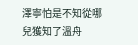澤寧怕是不知從哪兒獲知了溫舟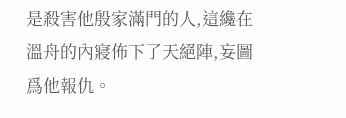是殺害他殷家滿門的人,這纔在溫舟的內寢佈下了天絕陣,妄圖爲他報仇。